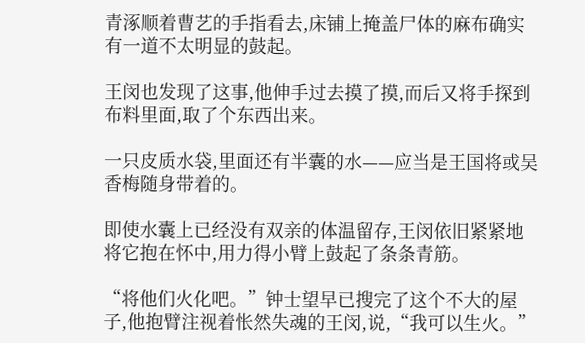青涿顺着曹艺的手指看去,床铺上掩盖尸体的麻布确实有一道不太明显的鼓起。

王闵也发现了这事,他伸手过去摸了摸,而后又将手探到布料里面,取了个东西出来。

一只皮质水袋,里面还有半囊的水——应当是王国将或吴香梅随身带着的。

即使水囊上已经没有双亲的体温留存,王闵依旧紧紧地将它抱在怀中,用力得小臂上鼓起了条条青筋。

“将他们火化吧。”钟士望早已搜完了这个不大的屋子,他抱臂注视着怅然失魂的王闵,说,“我可以生火。”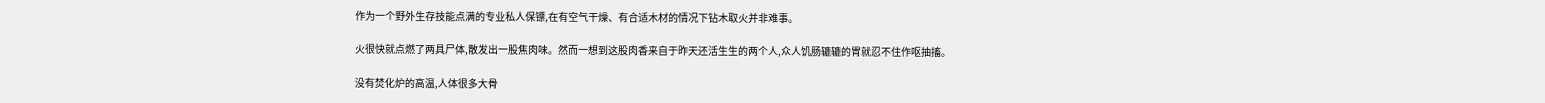作为一个野外生存技能点满的专业私人保镖,在有空气干燥、有合适木材的情况下钻木取火并非难事。

火很快就点燃了两具尸体,散发出一股焦肉味。然而一想到这股肉香来自于昨天还活生生的两个人,众人饥肠辘辘的胃就忍不住作呕抽搐。

没有焚化炉的高温,人体很多大骨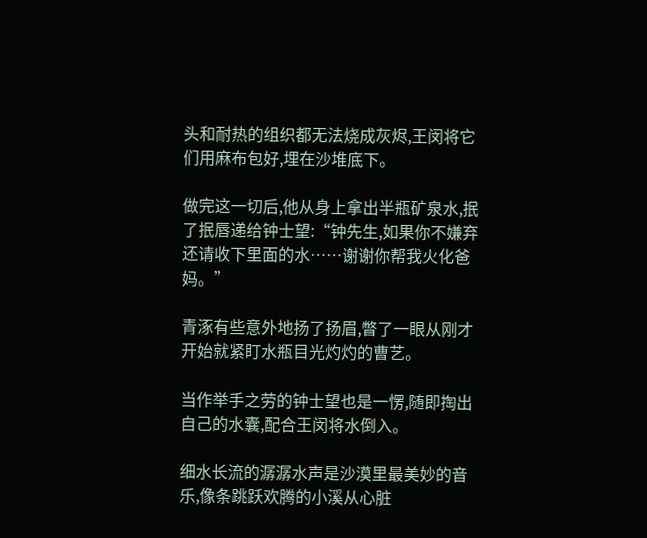头和耐热的组织都无法烧成灰烬,王闵将它们用麻布包好,埋在沙堆底下。

做完这一切后,他从身上拿出半瓶矿泉水,抿了抿唇递给钟士望:“钟先生,如果你不嫌弃还请收下里面的水……谢谢你帮我火化爸妈。”

青涿有些意外地扬了扬眉,瞥了一眼从刚才开始就紧盯水瓶目光灼灼的曹艺。

当作举手之劳的钟士望也是一愣,随即掏出自己的水囊,配合王闵将水倒入。

细水长流的潺潺水声是沙漠里最美妙的音乐,像条跳跃欢腾的小溪从心脏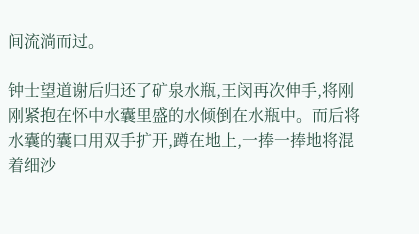间流淌而过。

钟士望道谢后归还了矿泉水瓶,王闵再次伸手,将刚刚紧抱在怀中水囊里盛的水倾倒在水瓶中。而后将水囊的囊口用双手扩开,蹲在地上,一捧一捧地将混着细沙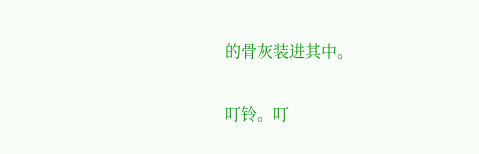的骨灰装进其中。

叮铃。叮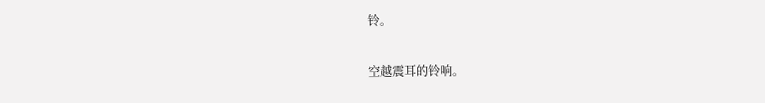铃。

空越震耳的铃响。